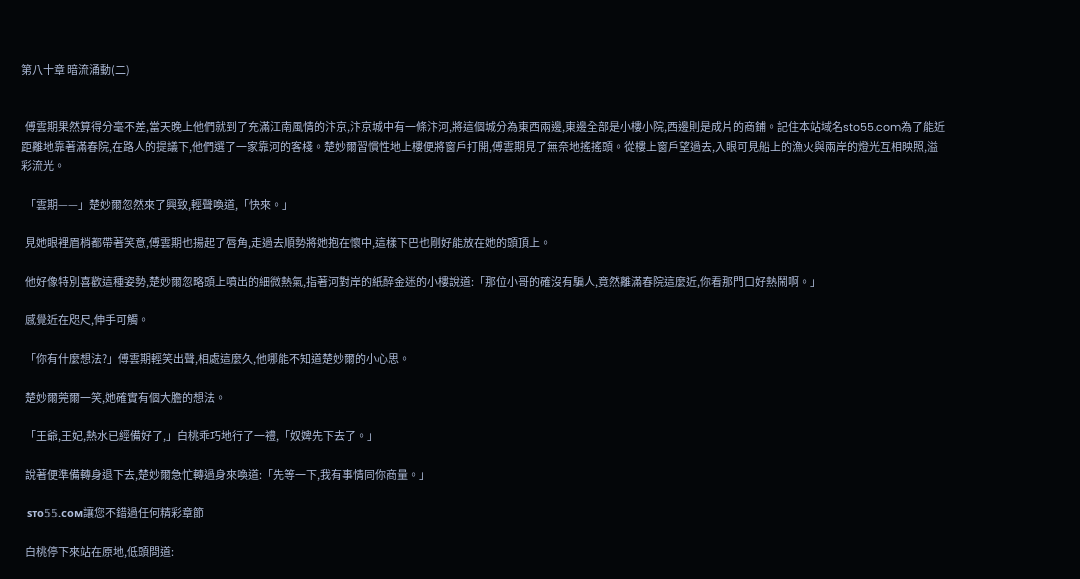第八十章 暗流涌動(二)


  傅雲期果然算得分毫不差,當天晚上他們就到了充滿江南風情的汴京,汴京城中有一條汴河,將這個城分為東西兩邊,東邊全部是小樓小院,西邊則是成片的商鋪。記住本站域名sto55.com為了能近距離地靠著滿春院,在路人的提議下,他們選了一家靠河的客棧。楚妙爾習慣性地上樓便將窗戶打開,傅雲期見了無奈地搖搖頭。從樓上窗戶望過去,入眼可見船上的漁火與兩岸的燈光互相映照,溢彩流光。

  「雲期——」楚妙爾忽然來了興致,輕聲喚道,「快來。」

  見她眼裡眉梢都帶著笑意,傅雲期也揚起了唇角,走過去順勢將她抱在懷中,這樣下巴也剛好能放在她的頭頂上。

  他好像特別喜歡這種姿勢,楚妙爾忽略頭上噴出的細微熱氣,指著河對岸的紙醉金迷的小樓說道:「那位小哥的確沒有騙人,竟然離滿春院這麼近,你看那門口好熱鬧啊。」

  感覺近在咫尺,伸手可觸。

  「你有什麼想法?」傅雲期輕笑出聲,相處這麼久,他哪能不知道楚妙爾的小心思。

  楚妙爾莞爾一笑,她確實有個大膽的想法。

  「王爺,王妃,熱水已經備好了,」白桃乖巧地行了一禮,「奴婢先下去了。」

  說著便準備轉身退下去,楚妙爾急忙轉過身來喚道:「先等一下,我有事情同你商量。」

  ѕᴛo𝟝𝟝.ᴄoм讓您不錯過任何精彩章節

  白桃停下來站在原地,低頭問道: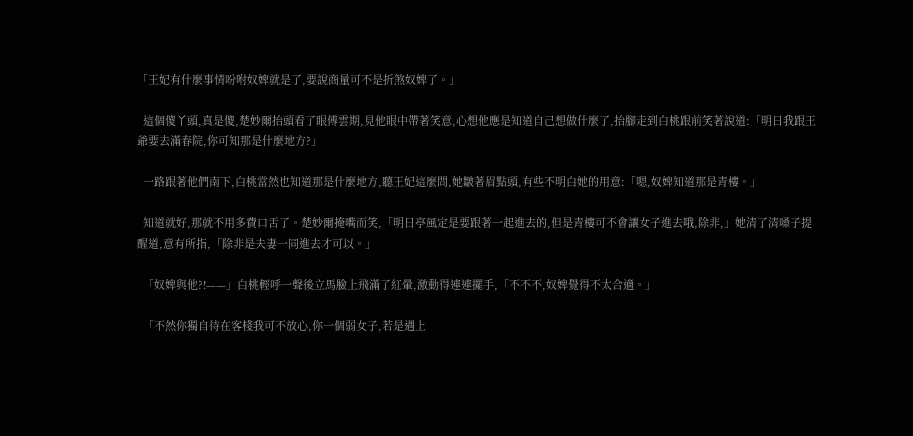「王妃有什麼事情吩咐奴婢就是了,要說商量可不是折煞奴婢了。」

  這個傻丫頭,真是傻,楚妙爾抬頭看了眼傅雲期,見他眼中帶著笑意,心想他應是知道自己想做什麼了,抬腳走到白桃跟前笑著說道:「明日我跟王爺要去滿春院,你可知那是什麼地方?」

  一路跟著他們南下,白桃當然也知道那是什麼地方,聽王妃這麼問,她皺著眉點頭,有些不明白她的用意:「嗯,奴婢知道那是青樓。」

  知道就好,那就不用多費口舌了。楚妙爾掩嘴而笑,「明日亭風定是要跟著一起進去的,但是青樓可不會讓女子進去哦,除非,」她清了清嗓子提醒道,意有所指,「除非是夫妻一同進去才可以。」

  「奴婢與他?!——」白桃輕呼一聲後立馬臉上飛滿了紅暈,激動得連連擺手,「不不不,奴婢覺得不太合適。」

  「不然你獨自待在客棧我可不放心,你一個弱女子,若是遇上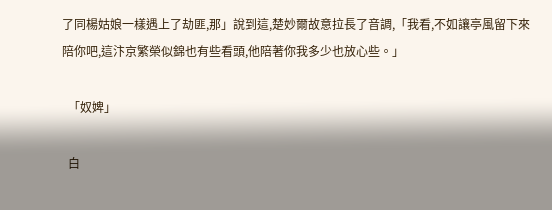了同楊姑娘一樣遇上了劫匪,那」說到這,楚妙爾故意拉長了音調,「我看,不如讓亭風留下來陪你吧,這汴京繁榮似錦也有些看頭,他陪著你我多少也放心些。」

  「奴婢」

  白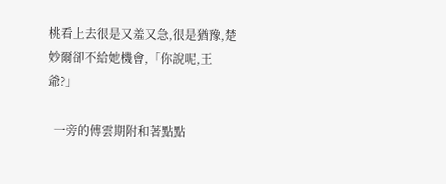桃看上去很是又羞又急,很是猶豫,楚妙爾卻不給她機會,「你說呢,王爺?」

  一旁的傅雲期附和著點點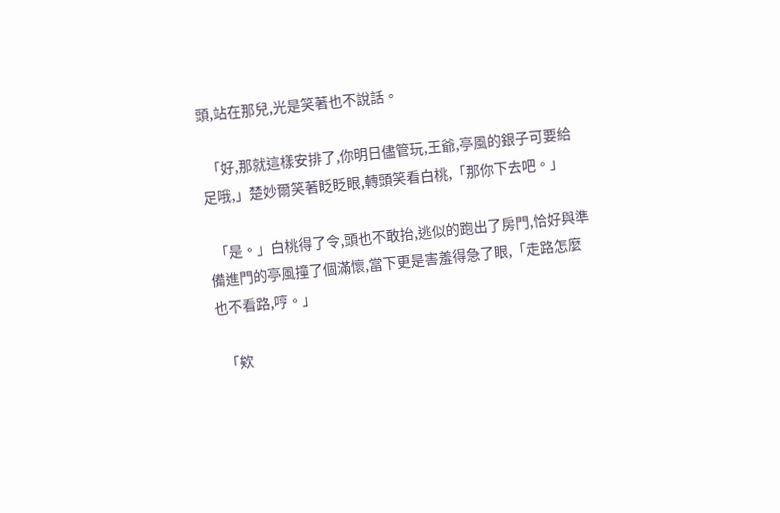頭,站在那兒,光是笑著也不說話。

  「好,那就這樣安排了,你明日儘管玩,王爺,亭風的銀子可要給足哦,」楚妙爾笑著眨眨眼,轉頭笑看白桃,「那你下去吧。」

  「是。」白桃得了令,頭也不敢抬,逃似的跑出了房門,恰好與準備進門的亭風撞了個滿懷,當下更是害羞得急了眼,「走路怎麼也不看路,哼。」

  「欸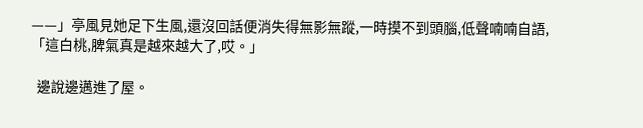——」亭風見她足下生風,還沒回話便消失得無影無蹤,一時摸不到頭腦,低聲喃喃自語,「這白桃,脾氣真是越來越大了,哎。」

  邊說邊邁進了屋。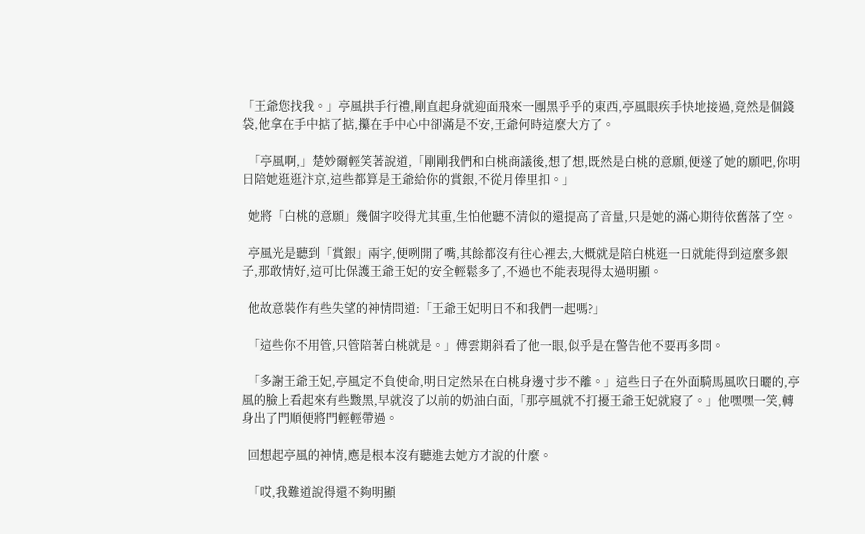「王爺您找我。」亭風拱手行禮,剛直起身就迎面飛來一團黑乎乎的東西,亭風眼疾手快地接過,竟然是個錢袋,他拿在手中掂了掂,攥在手中心中卻滿是不安,王爺何時這麼大方了。

  「亭風啊,」楚妙爾輕笑著說道,「剛剛我們和白桃商議後,想了想,既然是白桃的意願,便遂了她的願吧,你明日陪她逛逛汴京,這些都算是王爺給你的賞銀,不從月俸里扣。」

  她將「白桃的意願」幾個字咬得尤其重,生怕他聽不清似的還提高了音量,只是她的滿心期待依舊落了空。

  亭風光是聽到「賞銀」兩字,便咧開了嘴,其餘都沒有往心裡去,大概就是陪白桃逛一日就能得到這麼多銀子,那敢情好,這可比保護王爺王妃的安全輕鬆多了,不過也不能表現得太過明顯。

  他故意裝作有些失望的神情問道:「王爺王妃明日不和我們一起嗎?」

  「這些你不用管,只管陪著白桃就是。」傅雲期斜看了他一眼,似乎是在警告他不要再多問。

  「多謝王爺王妃,亭風定不負使命,明日定然呆在白桃身邊寸步不離。」這些日子在外面騎馬風吹日曬的,亭風的臉上看起來有些黢黑,早就沒了以前的奶油白面,「那亭風就不打擾王爺王妃就寢了。」他嘿嘿一笑,轉身出了門順便將門輕輕帶過。

  回想起亭風的神情,應是根本沒有聽進去她方才說的什麼。

  「哎,我難道說得還不夠明顯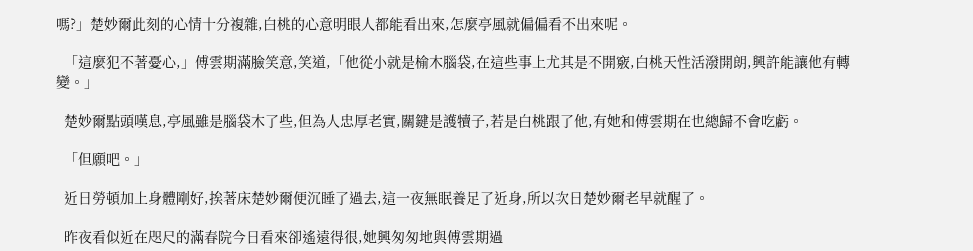嗎?」楚妙爾此刻的心情十分複雜,白桃的心意明眼人都能看出來,怎麼亭風就偏偏看不出來呢。

  「這麼犯不著憂心,」傅雲期滿臉笑意,笑道,「他從小就是榆木腦袋,在這些事上尤其是不開竅,白桃天性活潑開朗,興許能讓他有轉變。」

  楚妙爾點頭嘆息,亭風雖是腦袋木了些,但為人忠厚老實,關鍵是護犢子,若是白桃跟了他,有她和傅雲期在也總歸不會吃虧。

  「但願吧。」

  近日勞頓加上身體剛好,挨著床楚妙爾便沉睡了過去,這一夜無眠養足了近身,所以次日楚妙爾老早就醒了。

  昨夜看似近在咫尺的滿春院今日看來卻遙遠得很,她興匆匆地與傅雲期過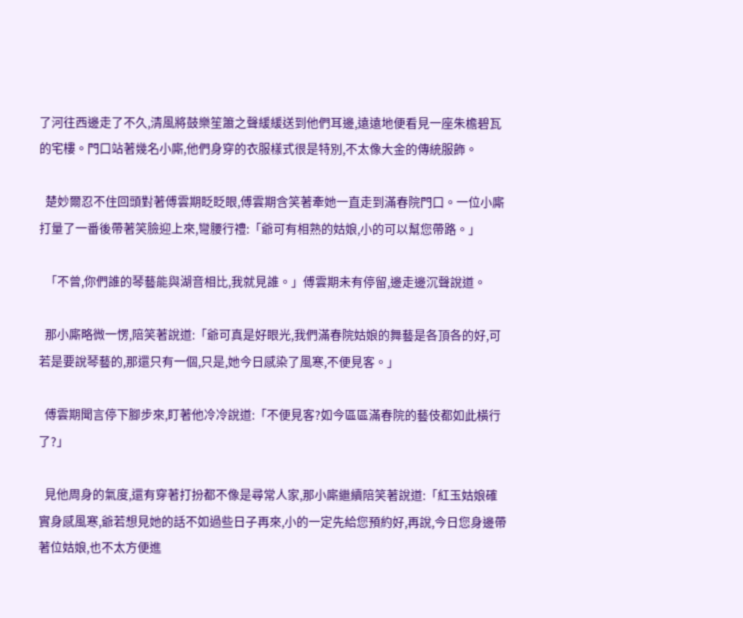了河往西邊走了不久,清風將鼓樂笙簫之聲緩緩送到他們耳邊,遠遠地便看見一座朱檐碧瓦的宅樓。門口站著幾名小廝,他們身穿的衣服樣式很是特別,不太像大金的傳統服飾。

  楚妙爾忍不住回頭對著傅雲期眨眨眼,傅雲期含笑著牽她一直走到滿春院門口。一位小廝打量了一番後帶著笑臉迎上來,彎腰行禮:「爺可有相熟的姑娘,小的可以幫您帶路。」

  「不曾,你們誰的琴藝能與湖音相比,我就見誰。」傅雲期未有停留,邊走邊沉聲說道。

  那小廝略微一愣,陪笑著說道:「爺可真是好眼光,我們滿春院姑娘的舞藝是各頂各的好,可若是要說琴藝的,那還只有一個,只是,她今日感染了風寒,不便見客。」

  傅雲期聞言停下腳步來,盯著他冷冷說道:「不便見客?如今區區滿春院的藝伎都如此橫行了?」

  見他周身的氣度,還有穿著打扮都不像是尋常人家,那小廝繼續陪笑著說道:「紅玉姑娘確實身感風寒,爺若想見她的話不如過些日子再來,小的一定先給您預約好,再說,今日您身邊帶著位姑娘,也不太方便進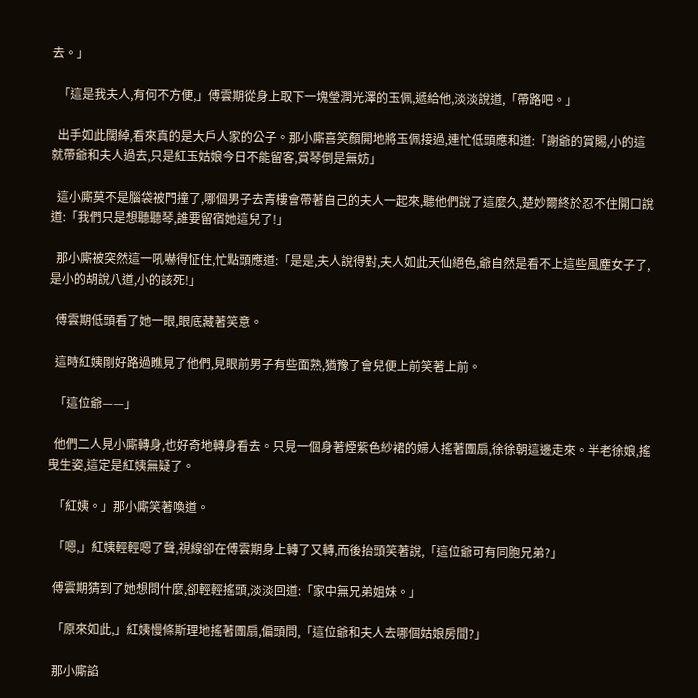去。」

  「這是我夫人,有何不方便,」傅雲期從身上取下一塊瑩潤光澤的玉佩,遞給他,淡淡說道,「帶路吧。」

  出手如此闊綽,看來真的是大戶人家的公子。那小廝喜笑顏開地將玉佩接過,連忙低頭應和道:「謝爺的賞賜,小的這就帶爺和夫人過去,只是紅玉姑娘今日不能留客,賞琴倒是無妨」

  這小廝莫不是腦袋被門撞了,哪個男子去青樓會帶著自己的夫人一起來,聽他們說了這麼久,楚妙爾終於忍不住開口說道:「我們只是想聽聽琴,誰要留宿她這兒了!」

  那小廝被突然這一吼嚇得怔住,忙點頭應道:「是是,夫人說得對,夫人如此天仙絕色,爺自然是看不上這些風塵女子了,是小的胡說八道,小的該死!」

  傅雲期低頭看了她一眼,眼底藏著笑意。

  這時紅姨剛好路過瞧見了他們,見眼前男子有些面熟,猶豫了會兒便上前笑著上前。

  「這位爺——」

  他們二人見小廝轉身,也好奇地轉身看去。只見一個身著煙紫色紗裙的婦人搖著團扇,徐徐朝這邊走來。半老徐娘,搖曳生姿,這定是紅姨無疑了。

  「紅姨。」那小廝笑著喚道。

  「嗯,」紅姨輕輕嗯了聲,視線卻在傅雲期身上轉了又轉,而後抬頭笑著說,「這位爺可有同胞兄弟?」

  傅雲期猜到了她想問什麼,卻輕輕搖頭,淡淡回道:「家中無兄弟姐妹。」

  「原來如此,」紅姨慢條斯理地搖著團扇,偏頭問,「這位爺和夫人去哪個姑娘房間?」

  那小廝諂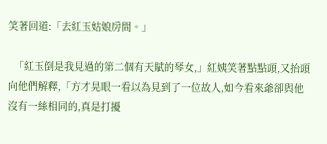笑著回道:「去紅玉姑娘房間。」

  「紅玉倒是我見過的第二個有天賦的琴女,」紅姨笑著點點頭,又抬頭向他們解釋,「方才晃眼一看以為見到了一位故人,如今看來爺卻與他沒有一絲相同的,真是打擾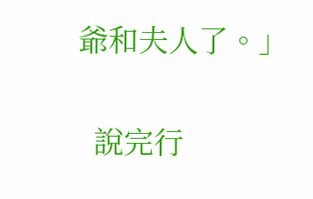爺和夫人了。」

  說完行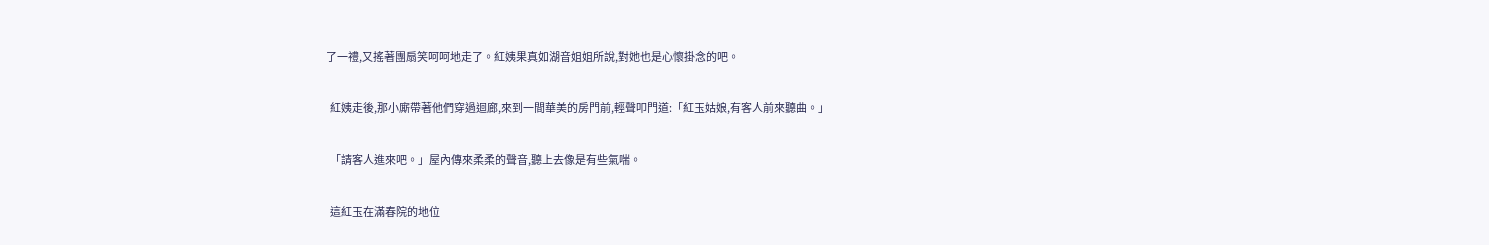了一禮,又搖著團扇笑呵呵地走了。紅姨果真如湖音姐姐所說,對她也是心懷掛念的吧。

  紅姨走後,那小廝帶著他們穿過迴廊,來到一間華美的房門前,輕聲叩門道:「紅玉姑娘,有客人前來聽曲。」

  「請客人進來吧。」屋內傳來柔柔的聲音,聽上去像是有些氣喘。

  這紅玉在滿春院的地位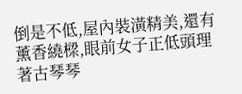倒是不低,屋內裝潢精美,還有薰香繞樑,眼前女子正低頭理著古琴琴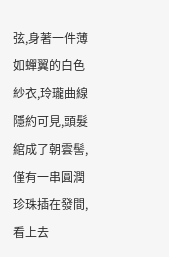弦,身著一件薄如蟬翼的白色紗衣,玲瓏曲線隱約可見,頭髮綰成了朝雲髻,僅有一串圓潤珍珠插在發間,看上去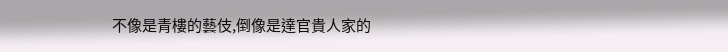不像是青樓的藝伎,倒像是達官貴人家的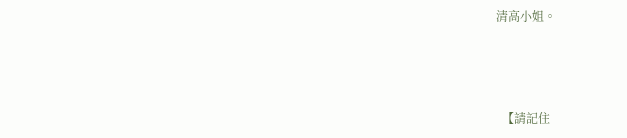清高小姐。



  【請記住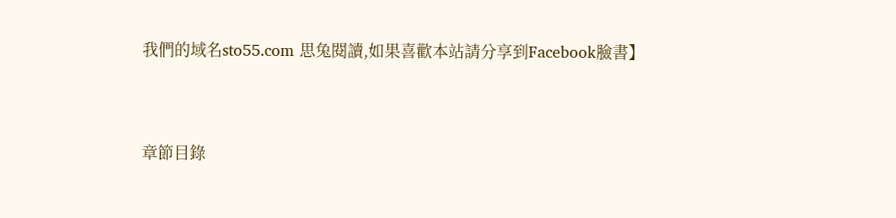我們的域名sto55.com 思兔閱讀,如果喜歡本站請分享到Facebook臉書】


章節目錄